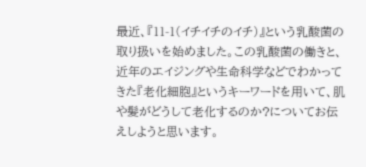最近、『11-1(イチイチのイチ)』という乳酸菌の取り扱いを始めました。この乳酸菌の働きと、近年のエイジングや生命科学などでわかってきた『老化細胞』というキーワードを用いて、肌や髪がどうして老化するのか?についてお伝えしようと思います。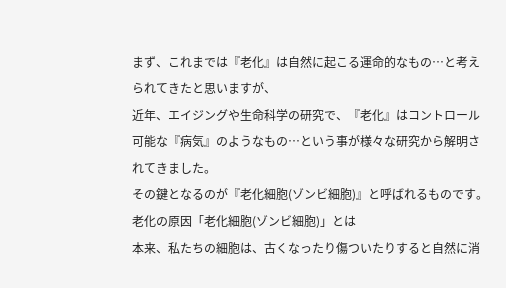まず、これまでは『老化』は自然に起こる運命的なもの…と考えられてきたと思いますが、
近年、エイジングや生命科学の研究で、『老化』はコントロール可能な『病気』のようなもの…という事が様々な研究から解明されてきました。
その鍵となるのが『老化細胞(ゾンビ細胞)』と呼ばれるものです。
老化の原因「老化細胞(ゾンビ細胞)」とは
本来、私たちの細胞は、古くなったり傷ついたりすると自然に消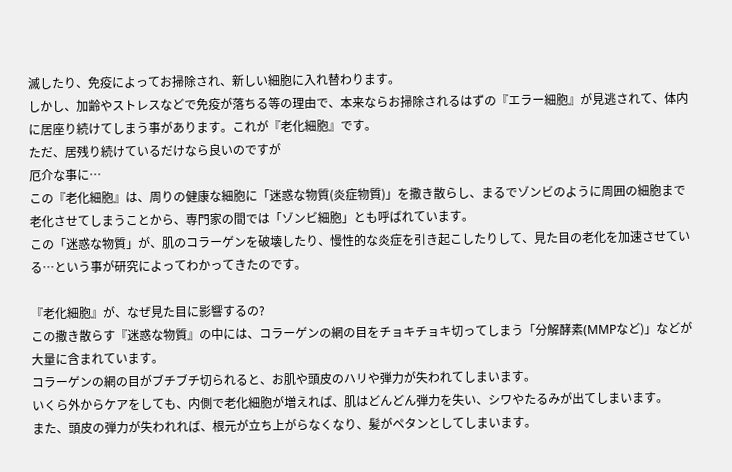滅したり、免疫によってお掃除され、新しい細胞に入れ替わります。
しかし、加齢やストレスなどで免疫が落ちる等の理由で、本来ならお掃除されるはずの『エラー細胞』が見逃されて、体内に居座り続けてしまう事があります。これが『老化細胞』です。
ただ、居残り続けているだけなら良いのですが
厄介な事に…
この『老化細胞』は、周りの健康な細胞に「迷惑な物質(炎症物質)」を撒き散らし、まるでゾンビのように周囲の細胞まで老化させてしまうことから、専門家の間では「ゾンビ細胞」とも呼ばれています。
この「迷惑な物質」が、肌のコラーゲンを破壊したり、慢性的な炎症を引き起こしたりして、見た目の老化を加速させている…という事が研究によってわかってきたのです。

『老化細胞』が、なぜ見た目に影響するの?
この撒き散らす『迷惑な物質』の中には、コラーゲンの網の目をチョキチョキ切ってしまう「分解酵素(MMPなど)」などが大量に含まれています。
コラーゲンの網の目がブチブチ切られると、お肌や頭皮のハリや弾力が失われてしまいます。
いくら外からケアをしても、内側で老化細胞が増えれば、肌はどんどん弾力を失い、シワやたるみが出てしまいます。
また、頭皮の弾力が失われれば、根元が立ち上がらなくなり、髪がペタンとしてしまいます。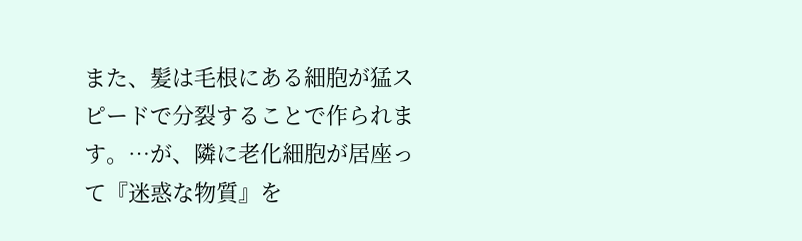また、髪は毛根にある細胞が猛スピードで分裂することで作られます。…が、隣に老化細胞が居座って『迷惑な物質』を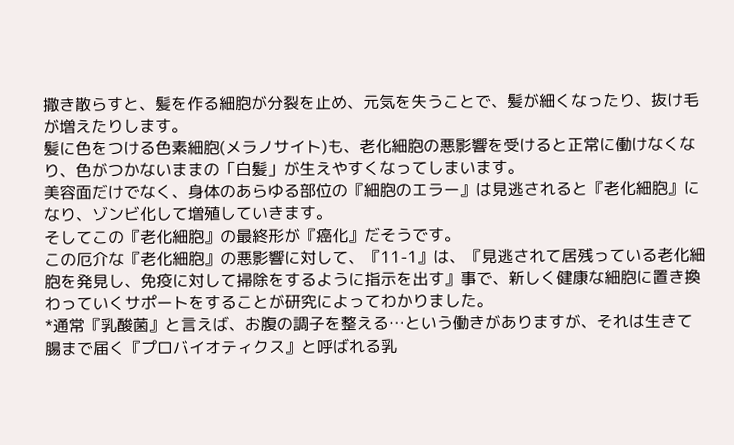撒き散らすと、髪を作る細胞が分裂を止め、元気を失うことで、髪が細くなったり、抜け毛が増えたりします。
髪に色をつける色素細胞(メラノサイト)も、老化細胞の悪影響を受けると正常に働けなくなり、色がつかないままの「白髪」が生えやすくなってしまいます。
美容面だけでなく、身体のあらゆる部位の『細胞のエラー』は見逃されると『老化細胞』になり、ゾンビ化して増殖していきます。
そしてこの『老化細胞』の最終形が『癌化』だそうです。
この厄介な『老化細胞』の悪影響に対して、『11-1』は、『見逃されて居残っている老化細胞を発見し、免疫に対して掃除をするように指示を出す』事で、新しく健康な細胞に置き換わっていくサポートをすることが研究によってわかりました。
*通常『乳酸菌』と言えば、お腹の調子を整える…という働きがありますが、それは生きて腸まで届く『プロバイオティクス』と呼ばれる乳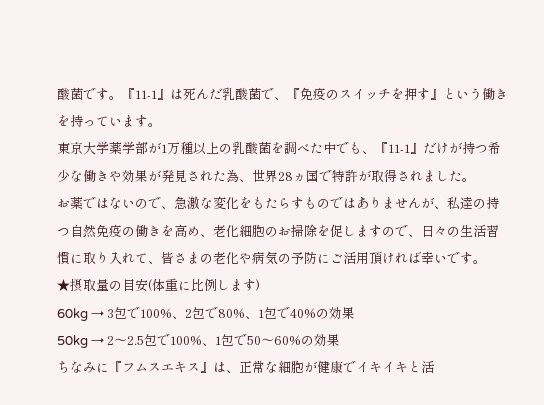酸菌です。『11-1』は死んだ乳酸菌で、『免疫のスイッチを押す』という働きを持っています。
東京大学薬学部が1万種以上の乳酸菌を調べた中でも、『11-1』だけが持つ希少な働きや効果が発見された為、世界28ヵ国で特許が取得されました。
お薬ではないので、急激な変化をもたらすものではありませんが、私達の持つ自然免疫の働きを高め、老化細胞のお掃除を促しますので、日々の生活習慣に取り入れて、皆さまの老化や病気の予防にご活用頂ければ幸いです。
★摂取量の目安(体重に比例します)
60kg → 3包で100%、2包で80%、1包で40%の効果
50kg → 2〜2.5包で100%、1包で50〜60%の効果
ちなみに『フムスエキス』は、正常な細胞が健康でイキイキと活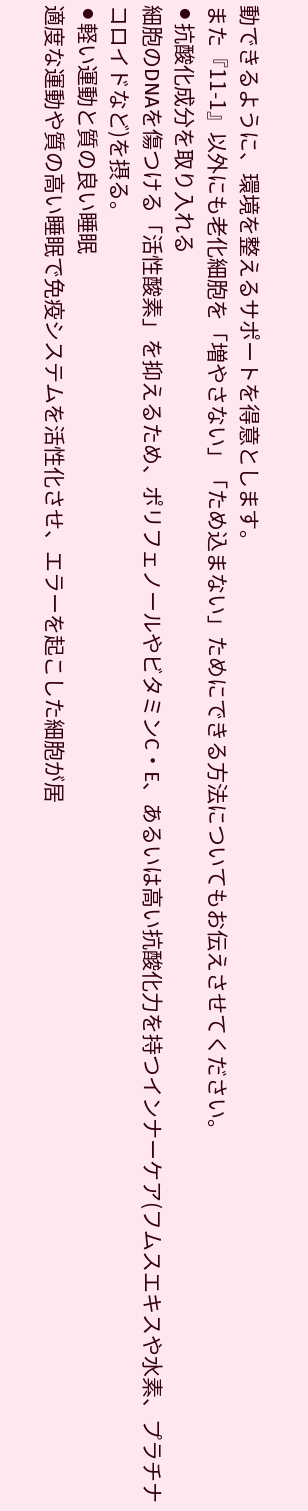動できるように、環境を整えるサポートを得意とします。
また『11-1』以外にも老化細胞を「増やさない」「ため込まない」ためにできる方法についてもお伝えさせてください。
⚫抗酸化成分を取り入れる
細胞のDNAを傷つける「活性酸素」を抑えるため、ポリフェノールやビタミンC・E、あるいは高い抗酸化力を持つインナーケア(フムスエキスや水素、プラチナコロイドなど)を摂る。
⚫軽い運動と質の良い睡眠
適度な運動や質の高い睡眠で免疫システムを活性化させ、エラーを起こした細胞が居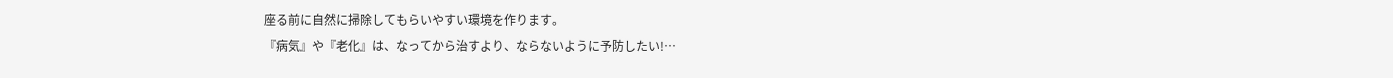座る前に自然に掃除してもらいやすい環境を作ります。
『病気』や『老化』は、なってから治すより、ならないように予防したい!…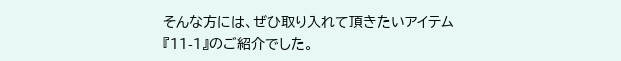そんな方には、ぜひ取り入れて頂きたいアイテム『11-1』のご紹介でした。